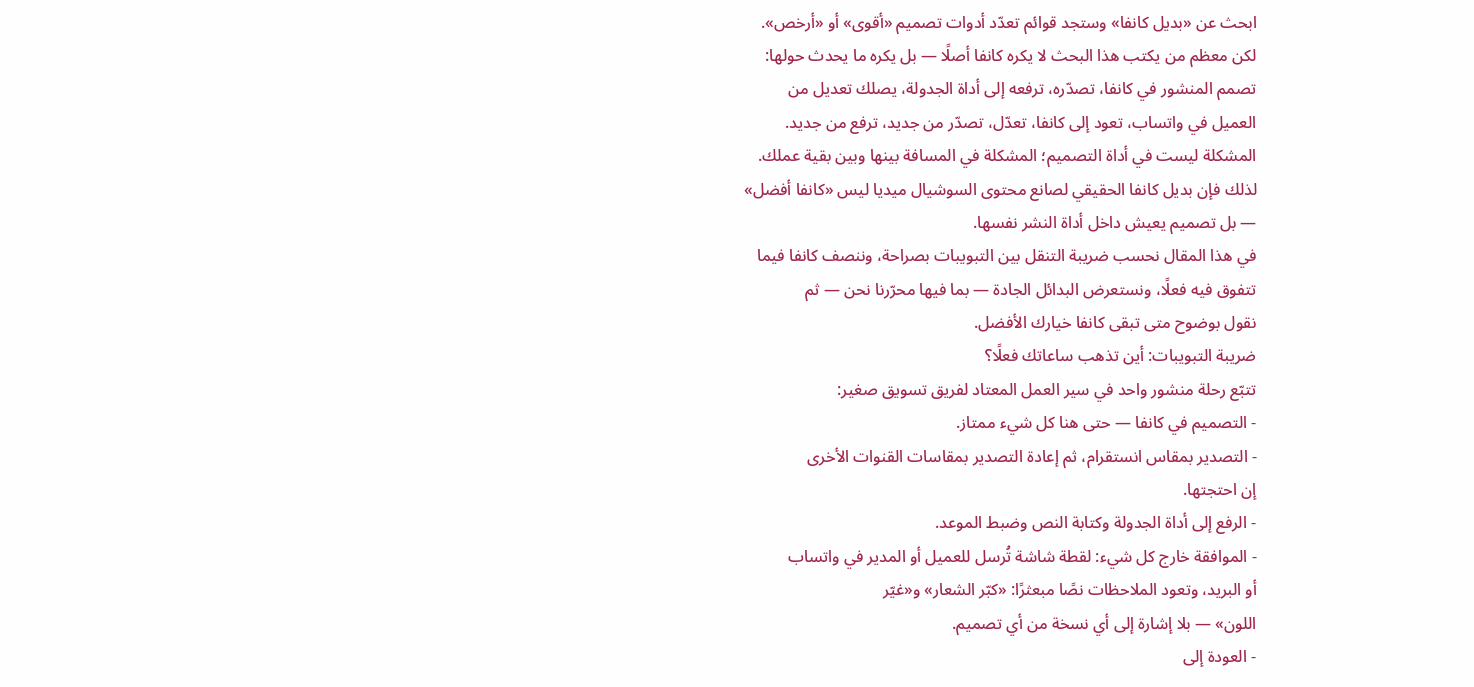ابحث عن «بديل كانفا» وستجد قوائم تعدّد أدوات تصميم «أقوى» أو «أرخص».
لكن معظم من يكتب هذا البحث لا يكره كانفا أصلًا — بل يكره ما يحدث حولها:
تصمم المنشور في كانفا، تصدّره، ترفعه إلى أداة الجدولة، يصلك تعديل من
العميل في واتساب، تعود إلى كانفا، تعدّل، تصدّر من جديد، ترفع من جديد.
المشكلة ليست في أداة التصميم؛ المشكلة في المسافة بينها وبين بقية عملك.
لذلك فإن بديل كانفا الحقيقي لصانع محتوى السوشيال ميديا ليس «كانفا أفضل»
— بل تصميم يعيش داخل أداة النشر نفسها.
في هذا المقال نحسب ضريبة التنقل بين التبويبات بصراحة، وننصف كانفا فيما
تتفوق فيه فعلًا، ونستعرض البدائل الجادة — بما فيها محرّرنا نحن — ثم
نقول بوضوح متى تبقى كانفا خيارك الأفضل.
ضريبة التبويبات: أين تذهب ساعاتك فعلًا؟
تتبّع رحلة منشور واحد في سير العمل المعتاد لفريق تسويق صغير:
- التصميم في كانفا — حتى هنا كل شيء ممتاز.
- التصدير بمقاس انستقرام، ثم إعادة التصدير بمقاسات القنوات الأخرى
إن احتجتها.
- الرفع إلى أداة الجدولة وكتابة النص وضبط الموعد.
- الموافقة خارج كل شيء: لقطة شاشة تُرسل للعميل أو المدير في واتساب
أو البريد، وتعود الملاحظات نصًا مبعثرًا: «كبّر الشعار» و«غيّر
اللون» — بلا إشارة إلى أي نسخة من أي تصميم.
- العودة إلى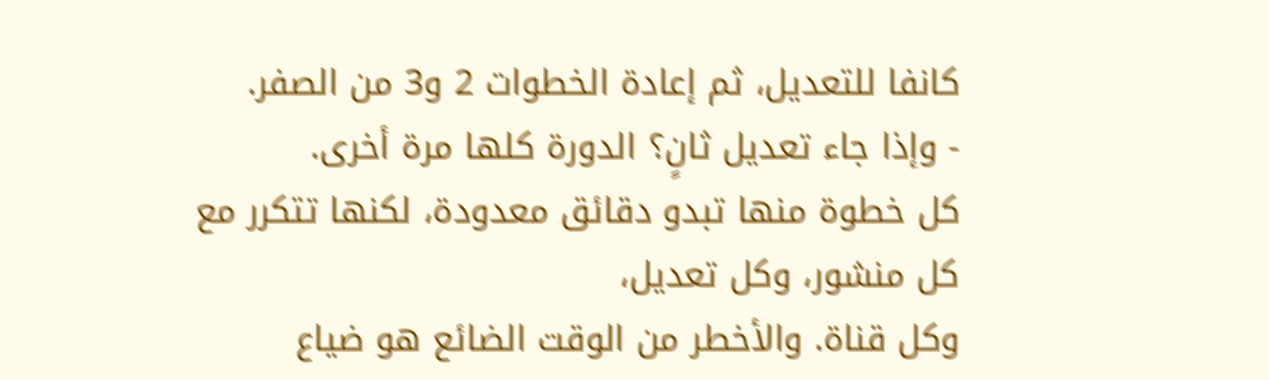كانفا للتعديل، ثم إعادة الخطوات 2 و3 من الصفر.
- وإذا جاء تعديل ثانٍ؟ الدورة كلها مرة أخرى.
كل خطوة منها تبدو دقائق معدودة، لكنها تتكرر مع كل منشور، وكل تعديل،
وكل قناة. والأخطر من الوقت الضائع هو ضياع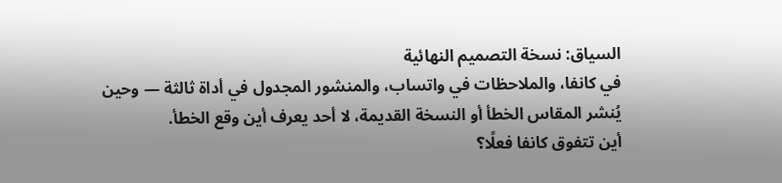السياق: نسخة التصميم النهائية
في كانفا، والملاحظات في واتساب، والمنشور المجدول في أداة ثالثة — وحين
يُنشر المقاس الخطأ أو النسخة القديمة، لا أحد يعرف أين وقع الخطأ.
أين تتفوق كانفا فعلًا؟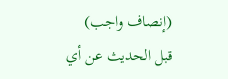(إنصاف واجب)
قبل الحديث عن أي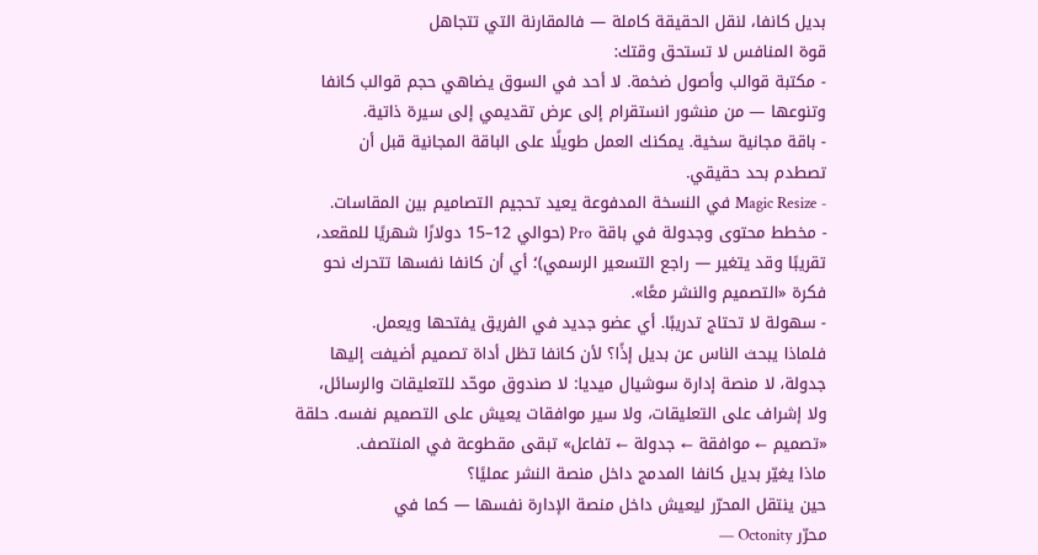بديل كانفا، لنقل الحقيقة كاملة — فالمقارنة التي تتجاهل
قوة المنافس لا تستحق وقتك:
- مكتبة قوالب وأصول ضخمة. لا أحد في السوق يضاهي حجم قوالب كانفا
وتنوعها — من منشور انستقرام إلى عرض تقديمي إلى سيرة ذاتية.
- باقة مجانية سخية. يمكنك العمل طويلًا على الباقة المجانية قبل أن
تصطدم بحد حقيقي.
- Magic Resize في النسخة المدفوعة يعيد تحجيم التصاميم بين المقاسات.
- مخطط محتوى وجدولة في باقة Pro (حوالي 12–15 دولارًا شهريًا للمقعد،
تقريبًا وقد يتغير — راجع التسعير الرسمي)؛ أي أن كانفا نفسها تتحرك نحو
فكرة «التصميم والنشر معًا».
- سهولة لا تحتاج تدريبًا. أي عضو جديد في الفريق يفتحها ويعمل.
فلماذا يبحث الناس عن بديل إذًا؟ لأن كانفا تظل أداة تصميم أضيفت إليها
جدولة، لا منصة إدارة سوشيال ميديا: لا صندوق موحّد للتعليقات والرسائل،
ولا إشراف على التعليقات، ولا سير موافقات يعيش على التصميم نفسه. حلقة
«تصميم ← موافقة ← جدولة ← تفاعل» تبقى مقطوعة في المنتصف.
ماذا يغيّر بديل كانفا المدمج داخل منصة النشر عمليًا؟
حين ينتقل المحرّر ليعيش داخل منصة الإدارة نفسها — كما في
محرّر Octonity —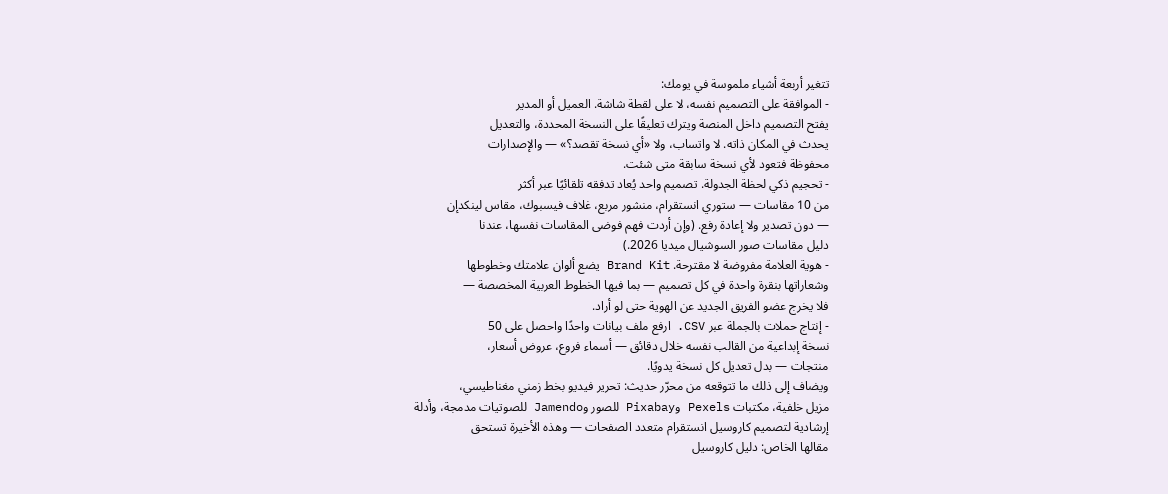تتغير أربعة أشياء ملموسة في يومك:
- الموافقة على التصميم نفسه، لا على لقطة شاشة. العميل أو المدير
يفتح التصميم داخل المنصة ويترك تعليقًا على النسخة المحددة، والتعديل
يحدث في المكان ذاته. لا واتساب، ولا «أي نسخة تقصد؟» — والإصدارات
محفوظة فتعود لأي نسخة سابقة متى شئت.
- تحجيم ذكي لحظة الجدولة. تصميم واحد يُعاد تدفقه تلقائيًا عبر أكثر
من 10 مقاسات — ستوري انستقرام، منشور مربع، غلاف فيسبوك، مقاس لينكدإن
— دون تصدير ولا إعادة رفع. (وإن أردت فهم فوضى المقاسات نفسها، عندنا
دليل مقاسات صور السوشيال ميديا 2026.)
- هوية العلامة مفروضة لا مقترحة. Brand Kit يضع ألوان علامتك وخطوطها
وشعاراتها بنقرة واحدة في كل تصميم — بما فيها الخطوط العربية المخصصة —
فلا يخرج عضو الفريق الجديد عن الهوية حتى لو أراد.
- إنتاج حملات بالجملة عبر CSV. ارفع ملف بيانات واحدًا واحصل على 50
نسخة إبداعية من القالب نفسه خلال دقائق — أسماء فروع، عروض أسعار،
منتجات — بدل تعديل كل نسخة يدويًا.
ويضاف إلى ذلك ما تتوقعه من محرّر حديث: تحرير فيديو بخط زمني مغناطيسي،
مزيل خلفية، مكتبات Pexels وPixabay للصور وJamendo للصوتيات مدمجة، وأدلة
إرشادية لتصميم كاروسيل انستقرام متعدد الصفحات — وهذه الأخيرة تستحق
مقالها الخاص: دليل كاروسيل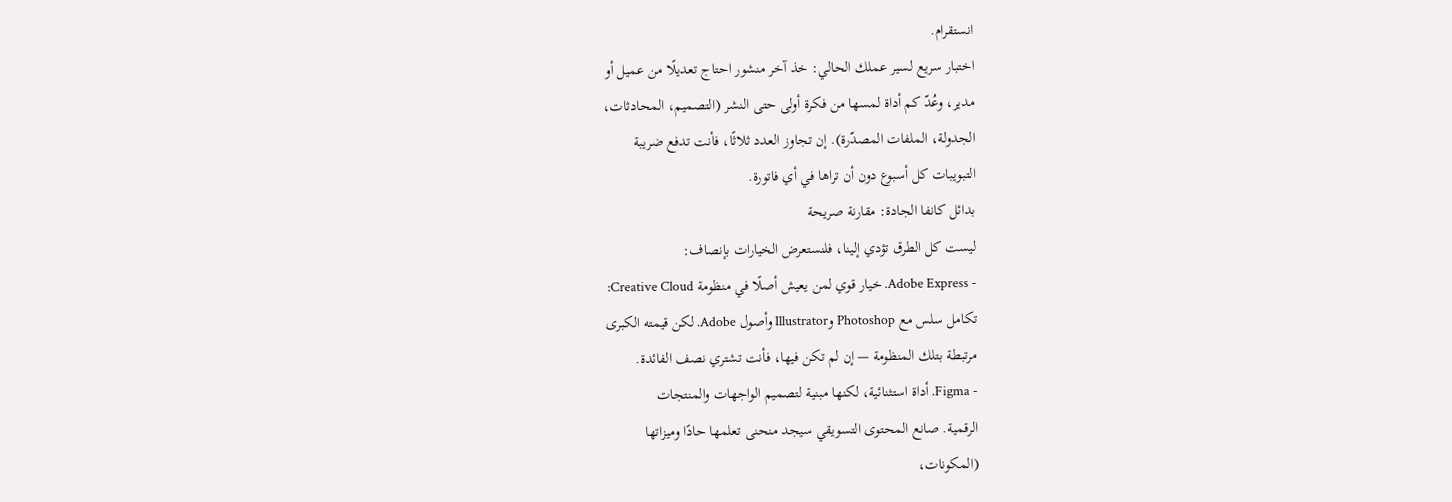انستقرام.
اختبار سريع لسير عملك الحالي: خذ آخر منشور احتاج تعديلًا من عميل أو
مدير، وعُدّ كم أداة لمسها من فكرة أولى حتى النشر (التصميم، المحادثات،
الجدولة، الملفات المصدّرة). إن تجاوز العدد ثلاثًا، فأنت تدفع ضريبة
التبويبات كل أسبوع دون أن تراها في أي فاتورة.
بدائل كانفا الجادة: مقارنة صريحة
ليست كل الطرق تؤدي إلينا، فلنستعرض الخيارات بإنصاف:
- Adobe Express. خيار قوي لمن يعيش أصلًا في منظومة Creative Cloud:
تكامل سلس مع Photoshop وIllustrator وأصول Adobe. لكن قيمته الكبرى
مرتبطة بتلك المنظومة — إن لم تكن فيها، فأنت تشتري نصف الفائدة.
- Figma. أداة استثنائية، لكنها مبنية لتصميم الواجهات والمنتجات
الرقمية. صانع المحتوى التسويقي سيجد منحنى تعلمها حادًا وميزاتها
(المكونات،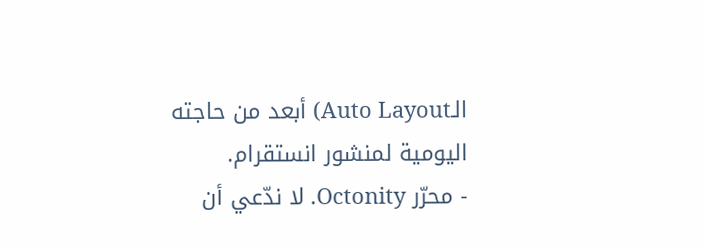الـAuto Layout) أبعد من حاجته اليومية لمنشور انستقرام.
- محرّر Octonity. لا ندّعي أن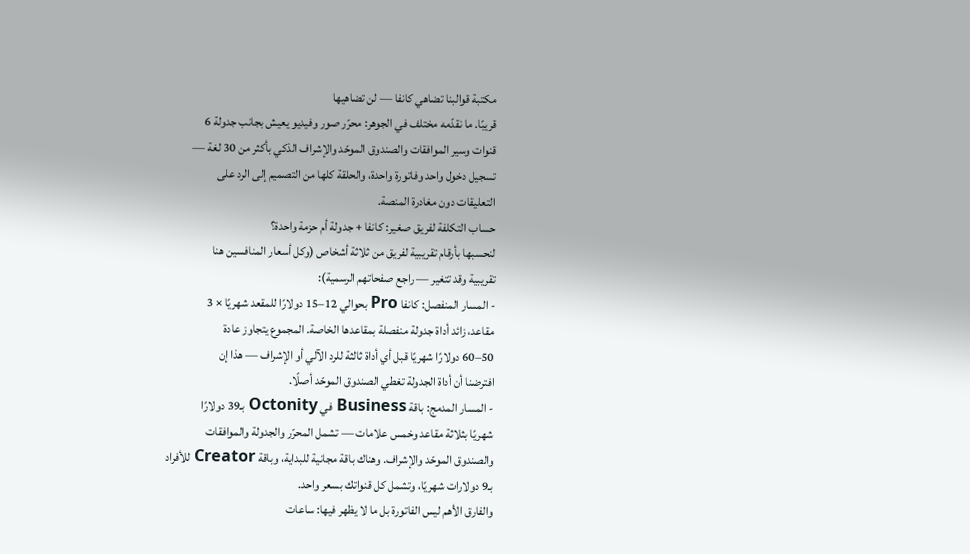مكتبة قوالبنا تضاهي كانفا — لن تضاهيها
قريبًا. ما نقدّمه مختلف في الجوهر: محرّر صور وفيديو يعيش بجانب جدولة 6
قنوات وسير الموافقات والصندوق الموحّد والإشراف الذكي بأكثر من 30 لغة —
تسجيل دخول واحد وفاتورة واحدة، والحلقة كلها من التصميم إلى الرد على
التعليقات دون مغادرة المنصة.
حساب التكلفة لفريق صغير: كانفا + جدولة أم حزمة واحدة؟
لنحسبها بأرقام تقريبية لفريق من ثلاثة أشخاص (وكل أسعار المنافسين هنا
تقريبية وقد تتغير — راجع صفحاتهم الرسمية):
- المسار المنفصل: كانفا Pro بحوالي 12–15 دولارًا للمقعد شهريًا × 3
مقاعد، زائد أداة جدولة منفصلة بمقاعدها الخاصة. المجموع يتجاوز عادة
50–60 دولارًا شهريًا قبل أي أداة ثالثة للرد الآلي أو الإشراف — هذا إن
افترضنا أن أداة الجدولة تغطي الصندوق الموحّد أصلًا.
- المسار المدمج: باقة Business في Octonity بـ39 دولارًا
شهريًا بثلاثة مقاعد وخمس علامات — تشمل المحرّر والجدولة والموافقات
والصندوق الموحّد والإشراف. وهناك باقة مجانية للبداية، وباقة Creator للأفراد
بـ9 دولارات شهريًا، وتشمل كل قنواتك بسعر واحد.
والفارق الأهم ليس الفاتورة بل ما لا يظهر فيها: ساعات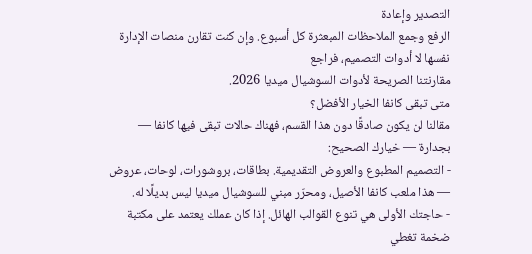التصدير وإعادة
الرفع وجمع الملاحظات المبعثرة كل أسبوع. وإن كنت تقارن منصات الإدارة
نفسها لا أدوات التصميم، فراجع
مقارنتنا الصريحة لأدوات السوشيال ميديا 2026.
متى تبقى كانفا الخيار الأفضل؟
مقالنا لن يكون صادقًا دون هذا القسم، فهناك حالات تبقى فيها كانفا —
بجدارة — خيارك الصحيح:
- التصميم المطبوع والعروض التقديمية. بطاقات، بروشورات، لوحات، عروض
— هذا ملعب كانفا الأصيل، ومحرّر مبني للسوشيال ميديا ليس بديلًا له.
- حاجتك الأولى هي تنوع القوالب الهائل. إذا كان عملك يعتمد على مكتبة
ضخمة تغطي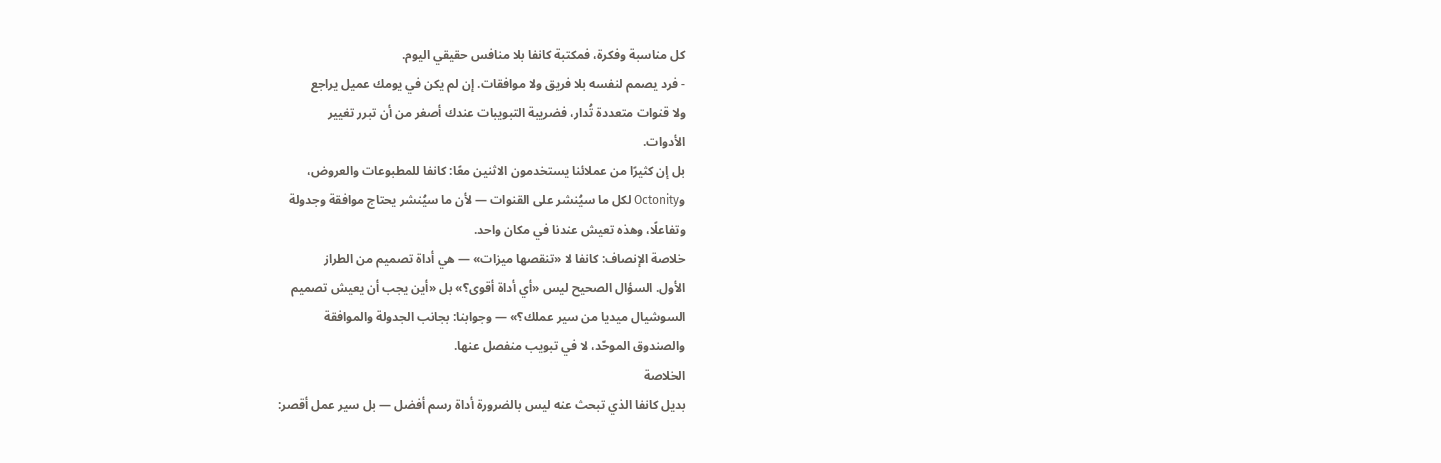كل مناسبة وفكرة، فمكتبة كانفا بلا منافس حقيقي اليوم.
- فرد يصمم لنفسه بلا فريق ولا موافقات. إن لم يكن في يومك عميل يراجع
ولا قنوات متعددة تُدار، فضريبة التبويبات عندك أصغر من أن تبرر تغيير
الأدوات.
بل إن كثيرًا من عملائنا يستخدمون الاثنين معًا: كانفا للمطبوعات والعروض،
وOctonity لكل ما سيُنشر على القنوات — لأن ما سيُنشر يحتاج موافقة وجدولة
وتفاعلًا، وهذه تعيش عندنا في مكان واحد.
خلاصة الإنصاف: كانفا لا «تنقصها ميزات» — هي أداة تصميم من الطراز
الأول. السؤال الصحيح ليس «أي أداة أقوى؟» بل «أين يجب أن يعيش تصميم
السوشيال ميديا من سير عملك؟» — وجوابنا: بجانب الجدولة والموافقة
والصندوق الموحّد، لا في تبويب منفصل عنها.
الخلاصة
بديل كانفا الذي تبحث عنه ليس بالضرورة أداة رسم أفضل — بل سير عمل أقصر: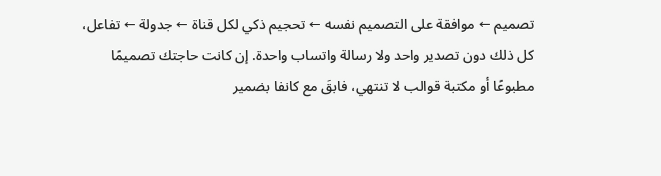تصميم ← موافقة على التصميم نفسه ← تحجيم ذكي لكل قناة ← جدولة ← تفاعل،
كل ذلك دون تصدير واحد ولا رسالة واتساب واحدة. إن كانت حاجتك تصميمًا
مطبوعًا أو مكتبة قوالب لا تنتهي، فابقَ مع كانفا بضمير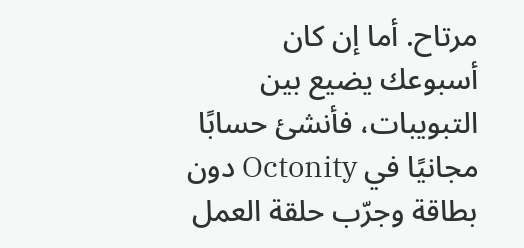مرتاح. أما إن كان
أسبوعك يضيع بين التبويبات، فأنشئ حسابًا مجانيًا في Octonity دون
بطاقة وجرّب حلقة العمل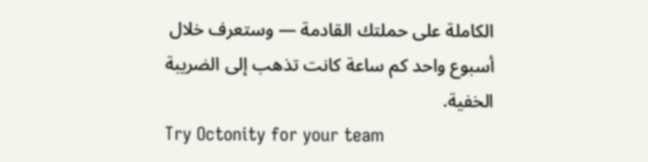الكاملة على حملتك القادمة — وستعرف خلال
أسبوع واحد كم ساعة كانت تذهب إلى الضريبة الخفية.
Try Octonity for your team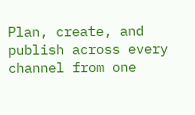Plan, create, and publish across every channel from one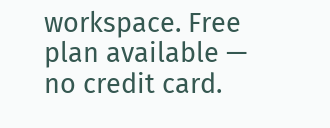workspace. Free plan available — no credit card.